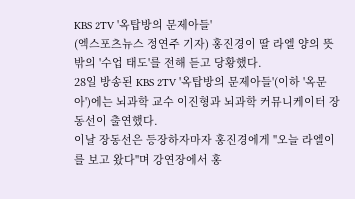KBS 2TV '옥탑방의 문제아들'
(엑스포츠뉴스 정연주 기자) 홍진경이 딸 라엘 양의 뜻밖의 '수업 태도'를 전해 듣고 당황했다.
28일 방송된 KBS 2TV '옥탑방의 문제아들'(이하 '옥문아')에는 뇌과학 교수 이진형과 뇌과학 커뮤니케이터 장동선이 출연했다.
이날 장동선은 등장하자마자 홍진경에게 "오늘 라엘이를 보고 왔다"며 강연장에서 홍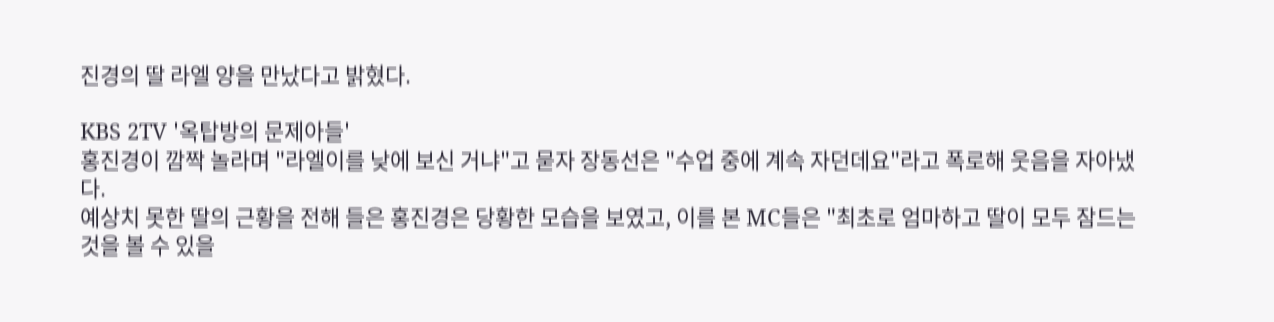진경의 딸 라엘 양을 만났다고 밝혔다.

KBS 2TV '옥탑방의 문제아들'
홍진경이 깜짝 놀라며 "라엘이를 낮에 보신 거냐"고 묻자 장동선은 "수업 중에 계속 자던데요"라고 폭로해 웃음을 자아냈다.
예상치 못한 딸의 근황을 전해 들은 홍진경은 당황한 모습을 보였고, 이를 본 MC들은 "최초로 엄마하고 딸이 모두 잠드는 것을 볼 수 있을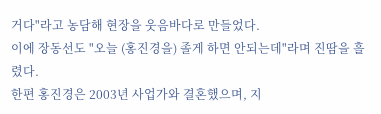거다"라고 농담해 현장을 웃음바다로 만들었다.
이에 장동선도 "오늘 (홍진경을) 졸게 하면 안되는데"라며 진땀을 흘렸다.
한편 홍진경은 2003년 사업가와 결혼했으며, 지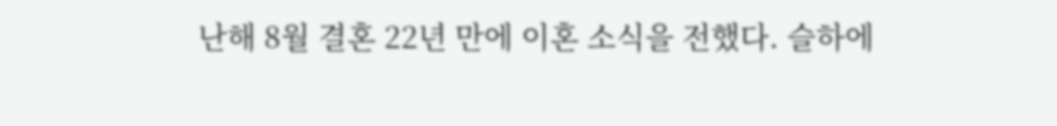난해 8월 결혼 22년 만에 이혼 소식을 전했다. 슬하에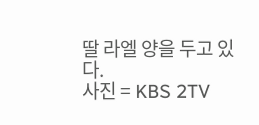딸 라엘 양을 두고 있다.
사진 = KBS 2TV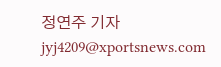정연주 기자 jyj4209@xportsnews.com